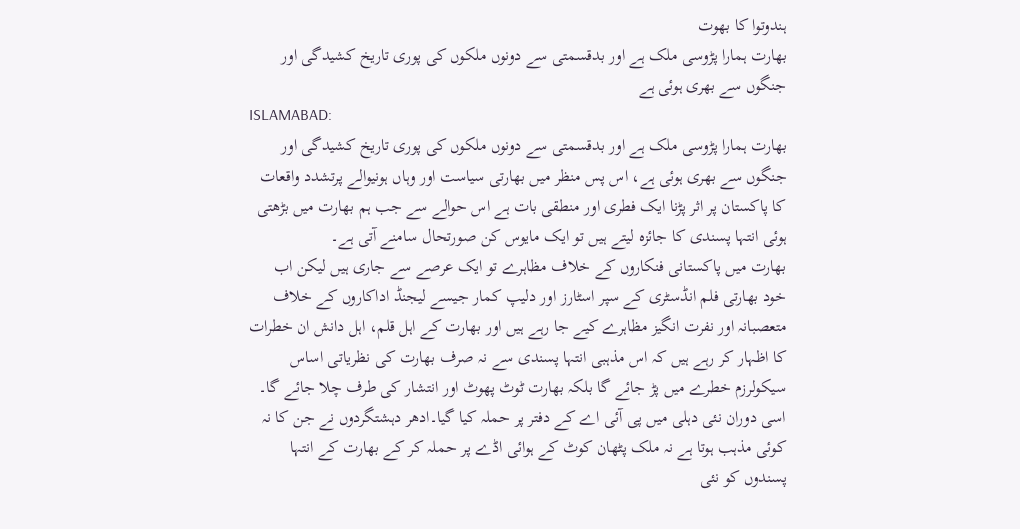ہندوتوا کا بھوت
بھارت ہمارا پڑوسی ملک ہے اور بدقسمتی سے دونوں ملکوں کی پوری تاریخ کشیدگی اور جنگوں سے بھری ہوئی ہے
ISLAMABAD:
بھارت ہمارا پڑوسی ملک ہے اور بدقسمتی سے دونوں ملکوں کی پوری تاریخ کشیدگی اور جنگوں سے بھری ہوئی ہے، اس پس منظر میں بھارتی سیاست اور وہاں ہونیوالے پرتشدد واقعات کا پاکستان پر اثر پڑنا ایک فطری اور منطقی بات ہے اس حوالے سے جب ہم بھارت میں بڑھتی ہوئی انتہا پسندی کا جائزہ لیتے ہیں تو ایک مایوس کن صورتحال سامنے آتی ہے۔
بھارت میں پاکستانی فنکاروں کے خلاف مظاہرے تو ایک عرصے سے جاری ہیں لیکن اب خود بھارتی فلم انڈسٹری کے سپر اسٹارز اور دلیپ کمار جیسے لیجنڈ اداکاروں کے خلاف متعصبانہ اور نفرت انگیز مظاہرے کیے جا رہے ہیں اور بھارت کے اہل قلم، اہل دانش ان خطرات کا اظہار کر رہے ہیں کہ اس مذہبی انتہا پسندی سے نہ صرف بھارت کی نظریاتی اساس سیکولرزم خطرے میں پڑ جائے گا بلکہ بھارت ٹوٹ پھوٹ اور انتشار کی طرف چلا جائے گا۔
اسی دوران نئی دہلی میں پی آئی اے کے دفتر پر حملہ کیا گیا۔ادھر دہشتگردوں نے جن کا نہ کوئی مذہب ہوتا ہے نہ ملک پٹھان کوٹ کے ہوائی اڈے پر حملہ کر کے بھارت کے انتہا پسندوں کو نئی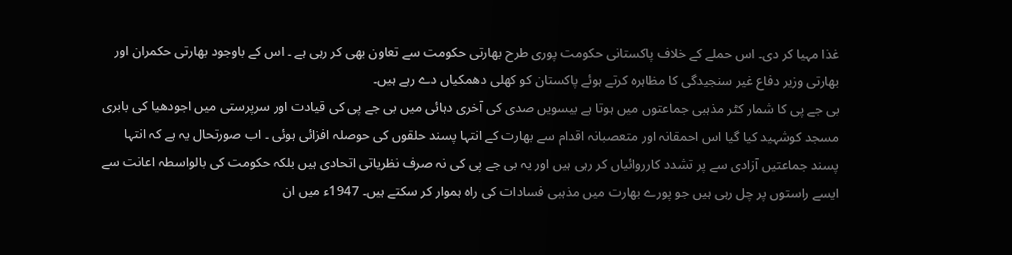غذا مہیا کر دی۔ اس حملے کے خلاف پاکستانی حکومت پوری طرح بھارتی حکومت سے تعاون بھی کر رہی ہے ۔ اس کے باوجود بھارتی حکمران اور بھارتی وزیر دفاع غیر سنجیدگی کا مظاہرہ کرتے ہوئے پاکستان کو کھلی دھمکیاں دے رہے ہیں۔
بی جے پی کا شمار کٹر مذہبی جماعتوں میں ہوتا ہے بیسویں صدی کی آخری دہائی میں بی جے پی کی قیادت اور سرپرستی میں اجودھیا کی بابری مسجد کوشہید کیا گیا اس احمقانہ اور متعصبانہ اقدام سے بھارت کے انتہا پسند حلقوں کی حوصلہ افزائی ہوئی ۔ اب صورتحال یہ ہے کہ انتہا پسند جماعتیں آزادی سے پر تشدد کارروائیاں کر رہی ہیں اور یہ بی جے پی کی نہ صرف نظریاتی اتحادی ہیں بلکہ حکومت کی بالواسطہ اعانت سے ایسے راستوں پر چل رہی ہیں جو پورے بھارت میں مذہبی فسادات کی راہ ہموار کر سکتے ہیں۔ 1947ء میں ان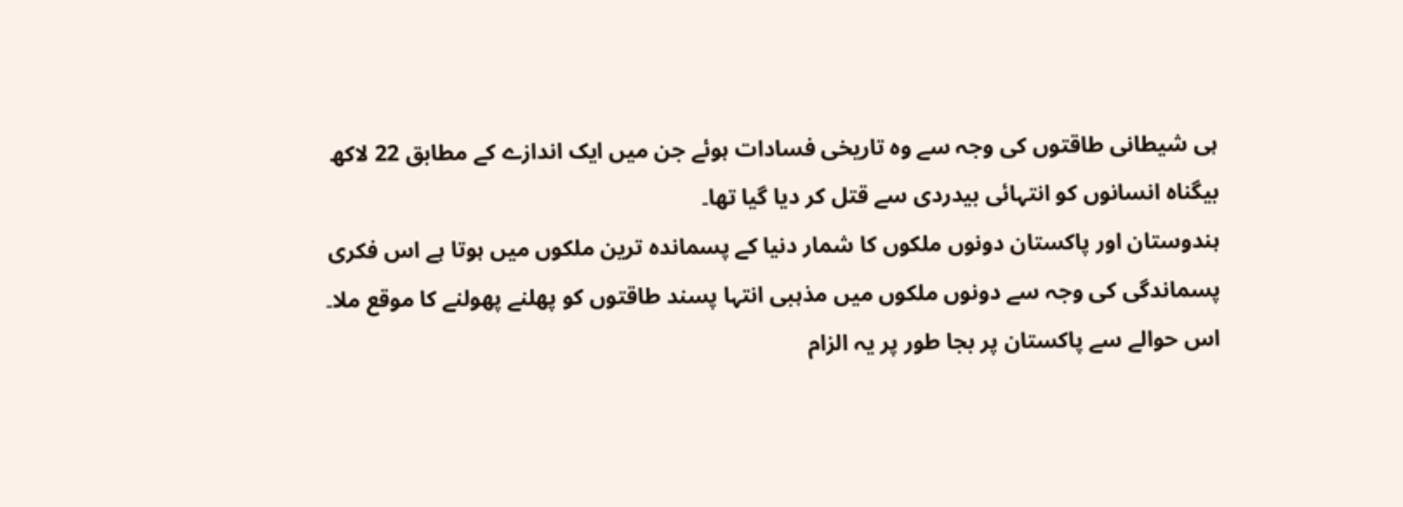ہی شیطانی طاقتوں کی وجہ سے وہ تاریخی فسادات ہوئے جن میں ایک اندازے کے مطابق 22 لاکھ بیگناہ انسانوں کو انتہائی بیدردی سے قتل کر دیا گیا تھا۔
ہندوستان اور پاکستان دونوں ملکوں کا شمار دنیا کے پسماندہ ترین ملکوں میں ہوتا ہے اس فکری پسماندگی کی وجہ سے دونوں ملکوں میں مذہبی انتہا پسند طاقتوں کو پھلنے پھولنے کا موقع ملا۔ اس حوالے سے پاکستان پر بجا طور پر یہ الزام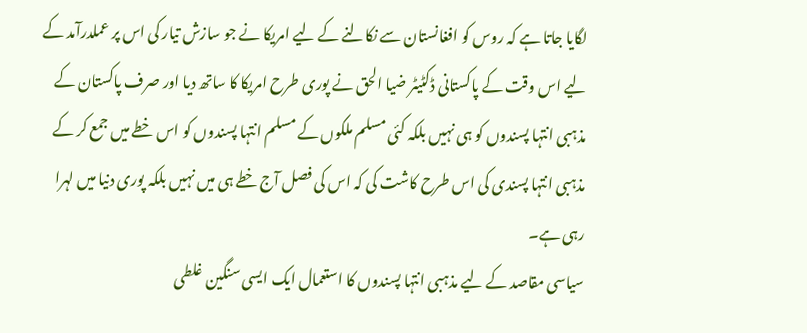لگایا جاتا ہے کہ روس کو افغانستان سے نکالنے کے لیے امریکا نے جو سازش تیار کی اس پر عملدرآمد کے لیے اس وقت کے پاکستانی ڈکٹیٹر ضیا الحق نے پوری طرح امریکا کا ساتھ دیا اور صرف پاکستان کے مذہبی انتہا پسندوں کو ہی نہیں بلکہ کئی مسلم ملکوں کے مسلم انتہا پسندوں کو اس خطے میں جمع کر کے مذہبی انتہا پسندی کی اس طرح کاشت کی کہ اس کی فصل آج خطے ہی میں نہیں بلکہ پوری دنیا میں لہرا رہی ہے۔
سیاسی مقاصد کے لیے مذہبی انتہا پسندوں کا استعمال ایک ایسی سنگین غلطی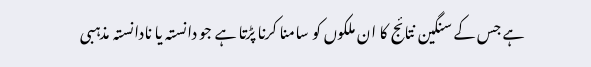ہے جس کے سنگین نتائج کا ان ملکوں کو سامنا کرنا پڑتا ہے جو دانستہ یا نادانستہ مذہبی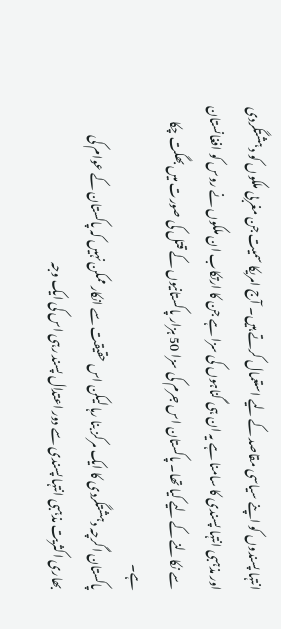انتہا پسندوں کو اپنے سیاسی مقاصد کے لیے استعمال کرتے ہیں۔ آج امریکا سمیت جن مغربی ملکوں کو دہشتگردی اور مذہبی انتہا پسندی کا سامنا ہے یہ ان ہی گناہوں کی سزا ہے جن کا ارتکاب ان ملکوں نے روس کو افغانستان سے نکالنے کے لیے کیا تھا۔ پاکستان اس جرم کی سزا 50 ہزار پاکستانیوں کے قتل کی صورت میں بھگت چکا ہے۔
پاکستان اگرچہ دہشتگردی کا ایک مرکز بنا رہا لیکن اس حقیقت سے انکار ممکن نہیں کہ پاکستان کے عوام کی بھاری اکثریت مذہبی انتہا پسندی سے دور اعتدال پسند رہی اس کی ایک وجہ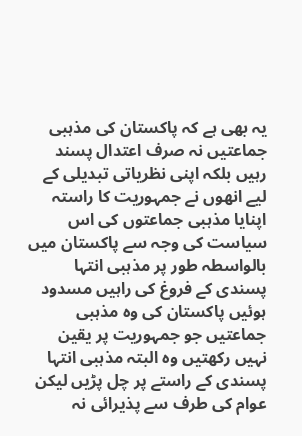یہ بھی ہے کہ پاکستان کی مذہبی جماعتیں نہ صرف اعتدال پسند رہیں بلکہ اپنی نظریاتی تبدیلی کے لیے انھوں نے جمہوریت کا راستہ اپنایا مذہبی جماعتوں کی اس سیاست کی وجہ سے پاکستان میں بالواسطہ طور پر مذہبی انتہا پسندی کے فروغ کی راہیں مسدود ہوئیں پاکستان کی وہ مذہبی جماعتیں جو جمہوریت پر یقین نہیں رکھتیں وہ البتہ مذہبی انتہا پسندی کے راستے پر چل پڑیں لیکن عوام کی طرف سے پذیرائی نہ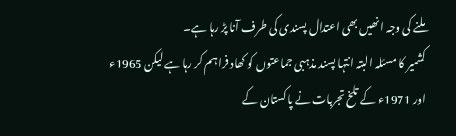ملنے کی وجہ انھیں بھی اعتدال پسندی کی طرف آنا پڑ رہا ہے۔
کشمیر کا مسئلہ البتہ انتہا پسند مذہبی جماعتوں کو کھاد فراہم کر رہا ہے لیکن 1965ء اور 1971ء کے تلخ تجربات نے پاکستان کے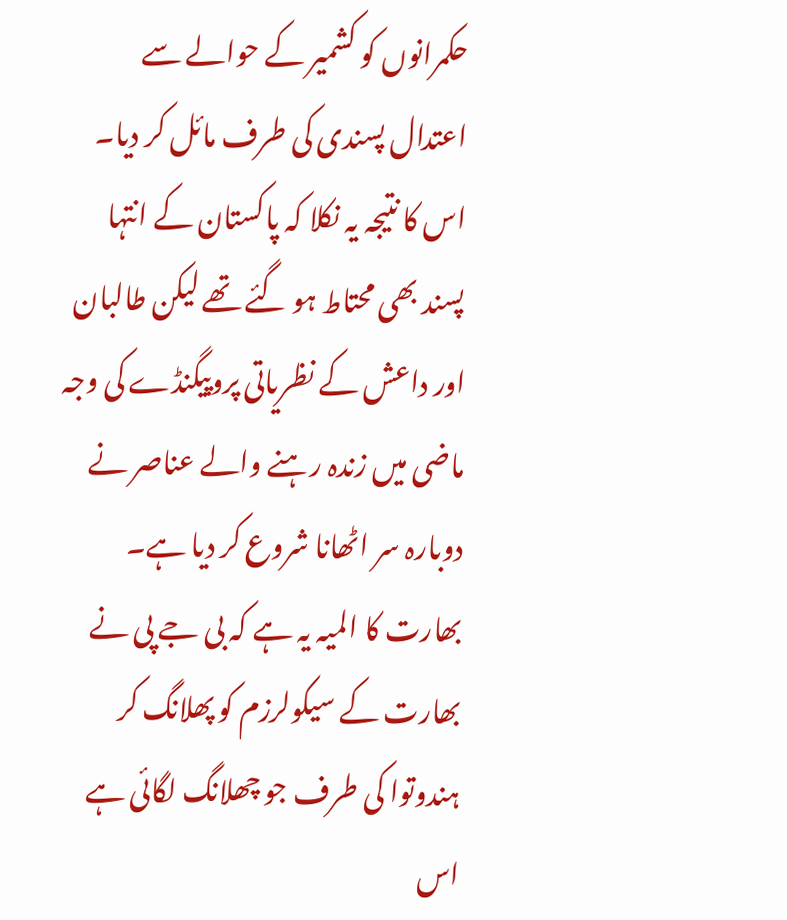حکمرانوں کو کشمیر کے حوالے سے اعتدال پسندی کی طرف مائل کر دیا۔ اس کا نتیجہ یہ نکلا کہ پاکستان کے انتہا پسند بھی محتاط ہو گئے تھے لیکن طالبان اور داعش کے نظریاتی پروپیگنڈے کی وجہ ماضی میں زندہ رہنے والے عناصر نے دوبارہ سر اٹھانا شروع کر دیا ہے۔
بھارت کا المیہ یہ ہے کہ بی جے پی نے بھارت کے سیکولرزم کو پھلانگ کر ہندوتوا کی طرف جو چھلانگ لگائی ہے اس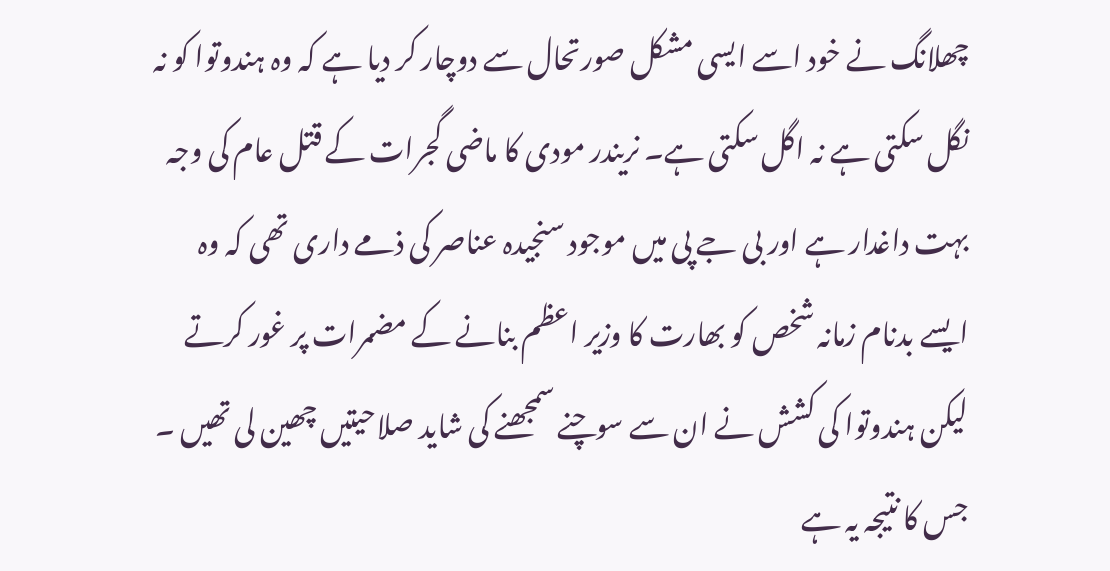چھلانگ نے خود اسے ایسی مشکل صورتحال سے دوچار کر دیا ہے کہ وہ ہندوتوا کو نہ نگل سکتی ہے نہ اگل سکتی ہے۔ نریندر مودی کا ماضی گجرات کے قتل عام کی وجہ بہت داغدار ہے اور بی جے پی میں موجود سنجیدہ عناصر کی ذمے داری تھی کہ وہ ایسے بدنام زمانہ شخص کو بھارت کا وزیر اعظم بنانے کے مضمرات پر غور کرتے لیکن ہندوتوا کی کشش نے ان سے سوچنے سمجھنے کی شاید صلاحیتیں چھین لی تھیں ۔
جس کا نتیجہ یہ ہے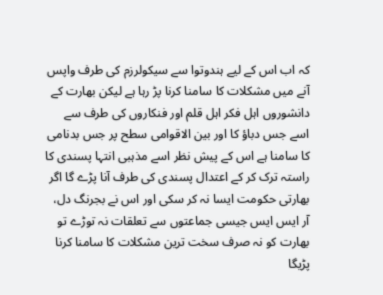کہ اب اس کے لیے ہندوتوا سے سیکولرزم کی طرف واپس آنے میں مشکلات کا سامنا کرنا پڑ رہا ہے لیکن بھارت کے دانشوروں اہل فکر اہل قلم اور فنکاروں کی طرف سے اسے جس دباؤ کا اور بین الاقوامی سطح پر جس بدنامی کا سامنا ہے اس کے پیش نظر اسے مذہبی انتہا پسندی کا راستہ ترک کر کے اعتدال پسندی کی طرف آنا پڑے گا اگر بھارتی حکومت ایسا نہ کر سکی اور اس نے بجرنگ دل، آر ایس ایس جیسی جماعتوں سے تعلقات نہ توڑے تو بھارت کو نہ صرف سخت ترین مشکلات کا سامنا کرنا پڑیگا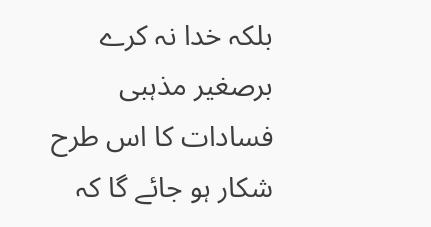بلکہ خدا نہ کرے برصغیر مذہبی فسادات کا اس طرح شکار ہو جائے گا کہ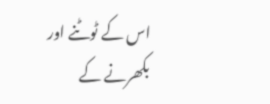اس کے ٹوٹنے اور بکھرنے کے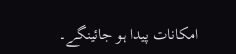امکانات پیدا ہو جائینگے۔